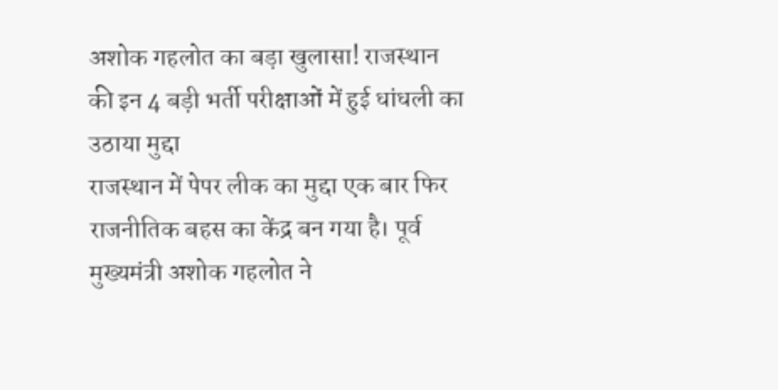अशोक गहलोत का बड़ा खुलासा! राजस्थान की इन 4 बड़ी भर्ती परीक्षाओं में हुई धांधली का उठाया मुद्दा
राजस्थान में पेपर लीक का मुद्दा एक बार फिर राजनीतिक बहस का केंद्र बन गया है। पूर्व मुख्यमंत्री अशोक गहलोत ने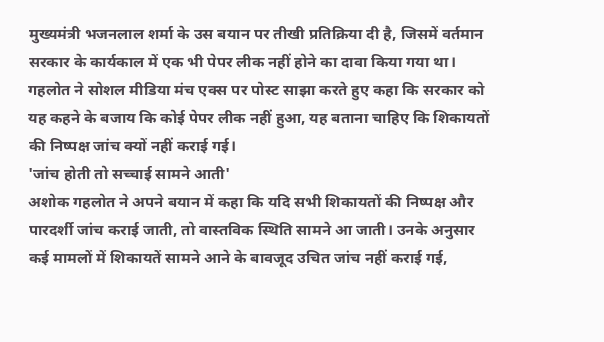मुख्यमंत्री भजनलाल शर्मा के उस बयान पर तीखी प्रतिक्रिया दी है, जिसमें वर्तमान सरकार के कार्यकाल में एक भी पेपर लीक नहीं होने का दावा किया गया था। गहलोत ने सोशल मीडिया मंच एक्स पर पोस्ट साझा करते हुए कहा कि सरकार को यह कहने के बजाय कि कोई पेपर लीक नहीं हुआ, यह बताना चाहिए कि शिकायतों की निष्पक्ष जांच क्यों नहीं कराई गई।
'जांच होती तो सच्चाई सामने आती'
अशोक गहलोत ने अपने बयान में कहा कि यदि सभी शिकायतों की निष्पक्ष और पारदर्शी जांच कराई जाती, तो वास्तविक स्थिति सामने आ जाती। उनके अनुसार कई मामलों में शिकायतें सामने आने के बावजूद उचित जांच नहीं कराई गई,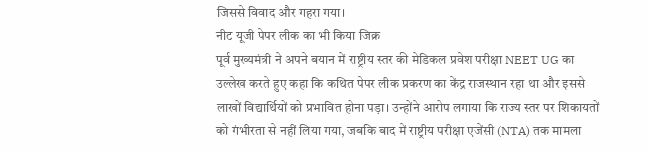जिससे विवाद और गहरा गया।
नीट यूजी पेपर लीक का भी किया जिक्र
पूर्व मुख्यमंत्री ने अपने बयान में राष्ट्रीय स्तर की मेडिकल प्रवेश परीक्षा NEET UG का उल्लेख करते हुए कहा कि कथित पेपर लीक प्रकरण का केंद्र राजस्थान रहा था और इससे लाखों विद्यार्थियों को प्रभावित होना पड़ा। उन्होंने आरोप लगाया कि राज्य स्तर पर शिकायतों को गंभीरता से नहीं लिया गया, जबकि बाद में राष्ट्रीय परीक्षा एजेंसी (NTA) तक मामला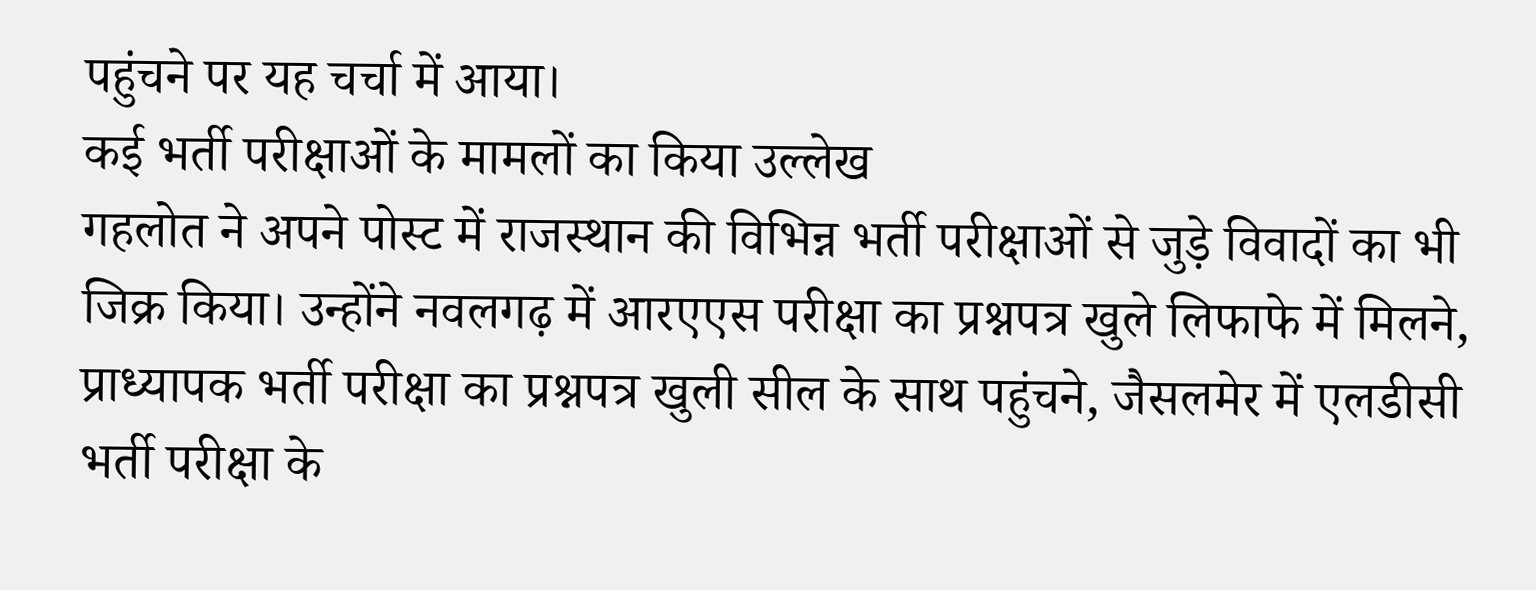पहुंचने पर यह चर्चा में आया।
कई भर्ती परीक्षाओं के मामलों का किया उल्लेख
गहलोत ने अपने पोस्ट में राजस्थान की विभिन्न भर्ती परीक्षाओं से जुड़े विवादों का भी जिक्र किया। उन्होंने नवलगढ़ में आरएएस परीक्षा का प्रश्नपत्र खुले लिफाफे में मिलने, प्राध्यापक भर्ती परीक्षा का प्रश्नपत्र खुली सील के साथ पहुंचने, जैसलमेर में एलडीसी भर्ती परीक्षा के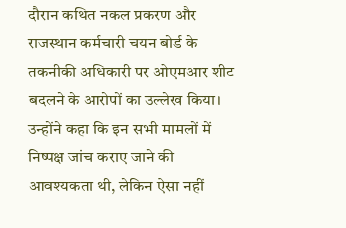दौरान कथित नकल प्रकरण और राजस्थान कर्मचारी चयन बोर्ड के तकनीकी अधिकारी पर ओएमआर शीट बदलने के आरोपों का उल्लेख किया।
उन्होंने कहा कि इन सभी मामलों में निष्पक्ष जांच कराए जाने की आवश्यकता थी, लेकिन ऐसा नहीं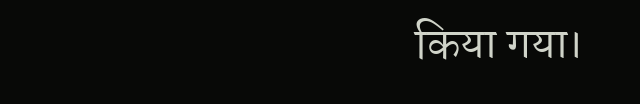किया गया।